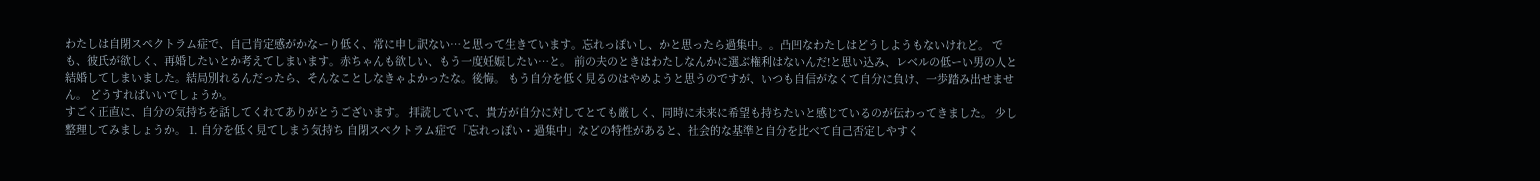わたしは自閉スペクトラム症で、自己肯定感がかなーり低く、常に申し訳ない…と思って生きています。忘れっぽいし、かと思ったら過集中。。凸凹なわたしはどうしようもないけれど。 でも、彼氏が欲しく、再婚したいとか考えてしまいます。赤ちゃんも欲しい、もう一度妊娠したい…と。 前の夫のときはわたしなんかに選ぶ権利はないんだ!と思い込み、レベルの低ーい男の人と結婚してしまいました。結局別れるんだったら、そんなことしなきゃよかったな。後悔。 もう自分を低く見るのはやめようと思うのですが、いつも自信がなくて自分に負け、一歩踏み出せません。 どうすればいいでしょうか。
すごく正直に、自分の気持ちを話してくれてありがとうございます。 拝読していて、貴方が自分に対してとても厳しく、同時に未来に希望も持ちたいと感じているのが伝わってきました。 少し整理してみましょうか。 1. 自分を低く見てしまう気持ち 自閉スペクトラム症で「忘れっぽい・過集中」などの特性があると、社会的な基準と自分を比べて自己否定しやすく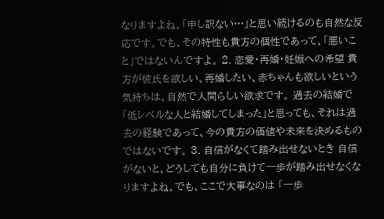なりますよね。「申し訳ない…」と思い続けるのも自然な反応です。でも、その特性も貴方の個性であって、「悪いこと」ではないんですよ。 2. 恋愛・再婚・妊娠への希望 貴方が彼氏を欲しい、再婚したい、赤ちゃんも欲しいという気持ちは、自然で人間らしい欲求です。 過去の結婚で「低レベルな人と結婚してしまった」と思っても、それは過去の経験であって、今の貴方の価値や未来を決めるものではないです。 3. 自信がなくて踏み出せないとき 自信がないと、どうしても自分に負けて一歩が踏み出せなくなりますよね。でも、ここで大事なのは 「一歩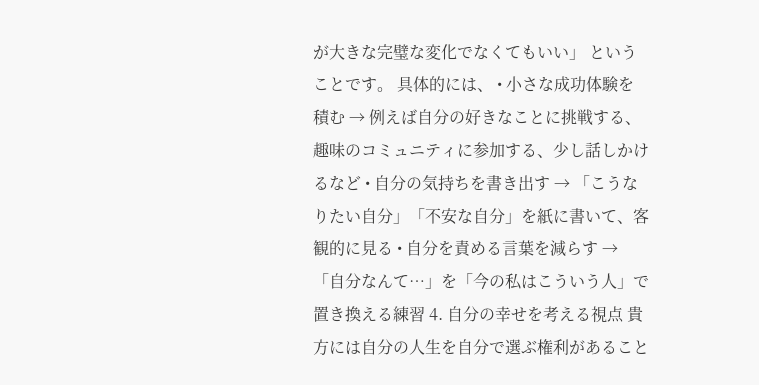が大きな完璧な変化でなくてもいい」 ということです。 具体的には、 • 小さな成功体験を積む → 例えば自分の好きなことに挑戦する、趣味のコミュニティに参加する、少し話しかけるなど • 自分の気持ちを書き出す → 「こうなりたい自分」「不安な自分」を紙に書いて、客観的に見る • 自分を責める言葉を減らす → 「自分なんて…」を「今の私はこういう人」で置き換える練習 4. 自分の幸せを考える視点 貴方には自分の人生を自分で選ぶ権利があること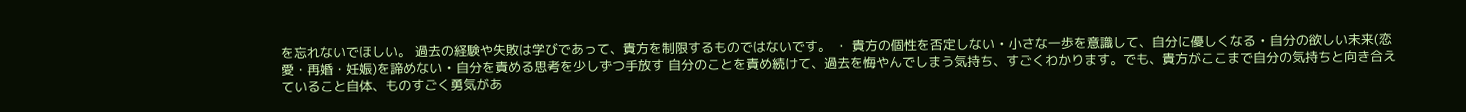を忘れないでほしい。 過去の経験や失敗は学びであって、貴方を制限するものではないです。 ・ 貴方の個性を否定しない • 小さな一歩を意識して、自分に優しくなる • 自分の欲しい未来(恋愛・再婚・妊娠)を諦めない • 自分を責める思考を少しずつ手放す 自分のことを責め続けて、過去を悔やんでしまう気持ち、すごくわかります。でも、貴方がここまで自分の気持ちと向き合えていること自体、ものすごく勇気があ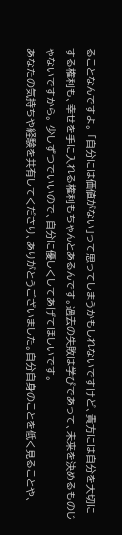ることなんですよ。 「自分には価値がない」って思ってしまうかもしれないですけど、貴方には自分を大切にする権利も、幸せを手に入れる権利もちゃんとあるんです。過去の失敗は学びであって、未来を決めるものじゃないですから。 少しずつでいいので、自分に優しくしてあげてほしいです。
あなたの気持ちや経験を共有してくださり、ありがとうございました。自分自身のことを低く見ることや、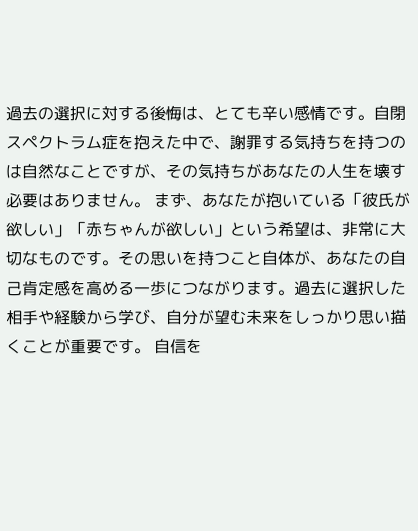過去の選択に対する後悔は、とても辛い感情です。自閉スペクトラム症を抱えた中で、謝罪する気持ちを持つのは自然なことですが、その気持ちがあなたの人生を壊す必要はありません。 まず、あなたが抱いている「彼氏が欲しい」「赤ちゃんが欲しい」という希望は、非常に大切なものです。その思いを持つこと自体が、あなたの自己肯定感を高める一歩につながります。過去に選択した相手や経験から学び、自分が望む未来をしっかり思い描くことが重要です。 自信を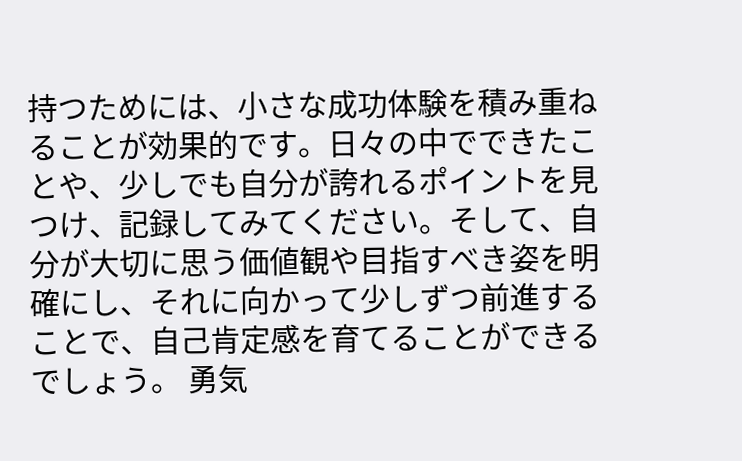持つためには、小さな成功体験を積み重ねることが効果的です。日々の中でできたことや、少しでも自分が誇れるポイントを見つけ、記録してみてください。そして、自分が大切に思う価値観や目指すべき姿を明確にし、それに向かって少しずつ前進することで、自己肯定感を育てることができるでしょう。 勇気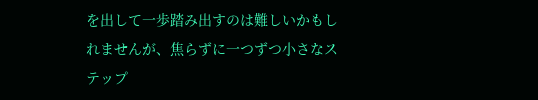を出して一歩踏み出すのは難しいかもしれませんが、焦らずに一つずつ小さなステップ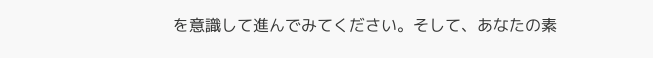を意識して進んでみてください。そして、あなたの素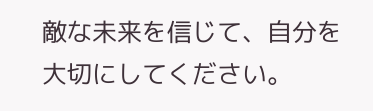敵な未来を信じて、自分を大切にしてください。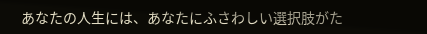あなたの人生には、あなたにふさわしい選択肢がた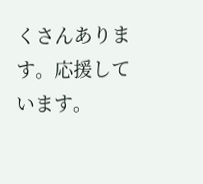くさんあります。応援しています。